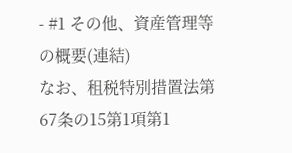- #1 その他、資産管理等の概要(連結)
なお、租税特別措置法第67条の15第1項第1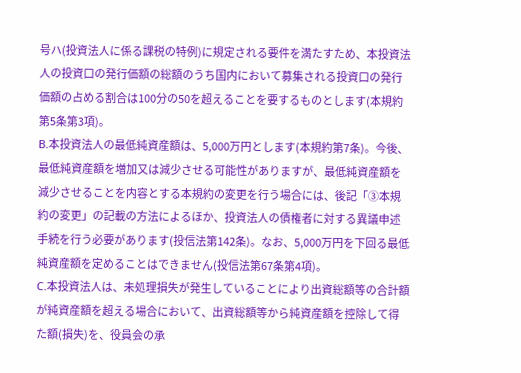号ハ(投資法人に係る課税の特例)に規定される要件を満たすため、本投資法人の投資口の発行価額の総額のうち国内において募集される投資口の発行価額の占める割合は100分の50を超えることを要するものとします(本規約第5条第3項)。
B.本投資法人の最低純資産額は、5,000万円とします(本規約第7条)。今後、最低純資産額を増加又は減少させる可能性がありますが、最低純資産額を減少させることを内容とする本規約の変更を行う場合には、後記「③本規約の変更」の記載の方法によるほか、投資法人の債権者に対する異議申述手続を行う必要があります(投信法第142条)。なお、5,000万円を下回る最低純資産額を定めることはできません(投信法第67条第4項)。
C.本投資法人は、未処理損失が発生していることにより出資総額等の合計額が純資産額を超える場合において、出資総額等から純資産額を控除して得た額(損失)を、役員会の承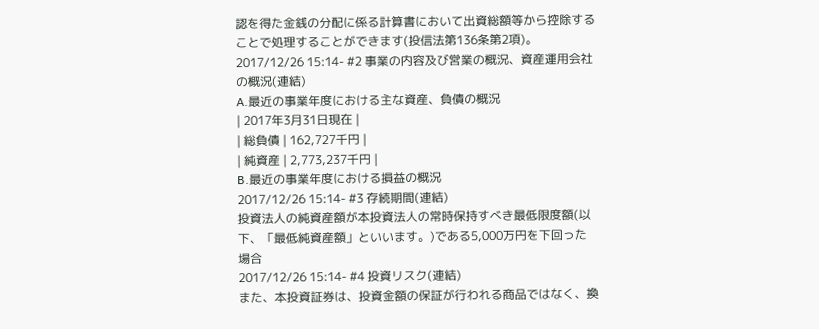認を得た金銭の分配に係る計算書において出資総額等から控除することで処理することができます(投信法第136条第2項)。
2017/12/26 15:14- #2 事業の内容及び営業の概況、資産運用会社の概況(連結)
A.最近の事業年度における主な資産、負債の概況
| 2017年3月31日現在 |
| 総負債 | 162,727千円 |
| 純資産 | 2,773,237千円 |
B.最近の事業年度における損益の概況
2017/12/26 15:14- #3 存続期間(連結)
投資法人の純資産額が本投資法人の常時保持すべき最低限度額(以下、「最低純資産額」といいます。)である5,000万円を下回った場合
2017/12/26 15:14- #4 投資リスク(連結)
また、本投資証券は、投資金額の保証が行われる商品ではなく、換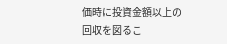価時に投資金額以上の回収を図るこ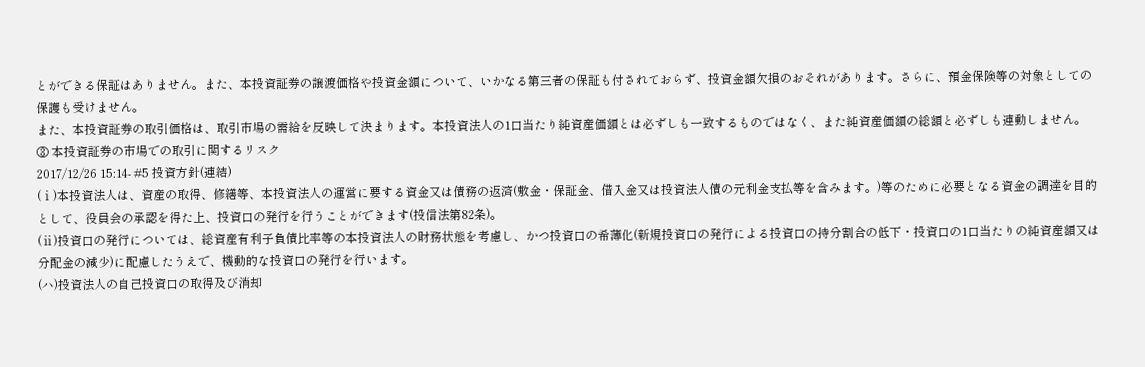とができる保証はありません。また、本投資証券の譲渡価格や投資金額について、いかなる第三者の保証も付されておらず、投資金額欠損のおそれがあります。さらに、預金保険等の対象としての保護も受けません。
また、本投資証券の取引価格は、取引市場の需給を反映して決まります。本投資法人の1口当たり純資産価額とは必ずしも一致するものではなく、また純資産価額の総額と必ずしも連動しません。
③ 本投資証券の市場での取引に関するリスク
2017/12/26 15:14- #5 投資方針(連結)
(ⅰ)本投資法人は、資産の取得、修繕等、本投資法人の運営に要する資金又は債務の返済(敷金・保証金、借入金又は投資法人債の元利金支払等を含みます。)等のために必要となる資金の調達を目的として、役員会の承認を得た上、投資口の発行を行うことができます(投信法第82条)。
(ⅱ)投資口の発行については、総資産有利子負債比率等の本投資法人の財務状態を考慮し、かつ投資口の希薄化(新規投資口の発行による投資口の持分割合の低下・投資口の1口当たりの純資産額又は分配金の減少)に配慮したうえで、機動的な投資口の発行を行います。
(ハ)投資法人の自己投資口の取得及び消却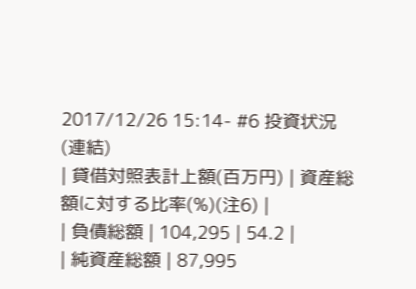2017/12/26 15:14- #6 投資状況(連結)
| 貸借対照表計上額(百万円) | 資産総額に対する比率(%)(注6) |
| 負債総額 | 104,295 | 54.2 |
| 純資産総額 | 87,995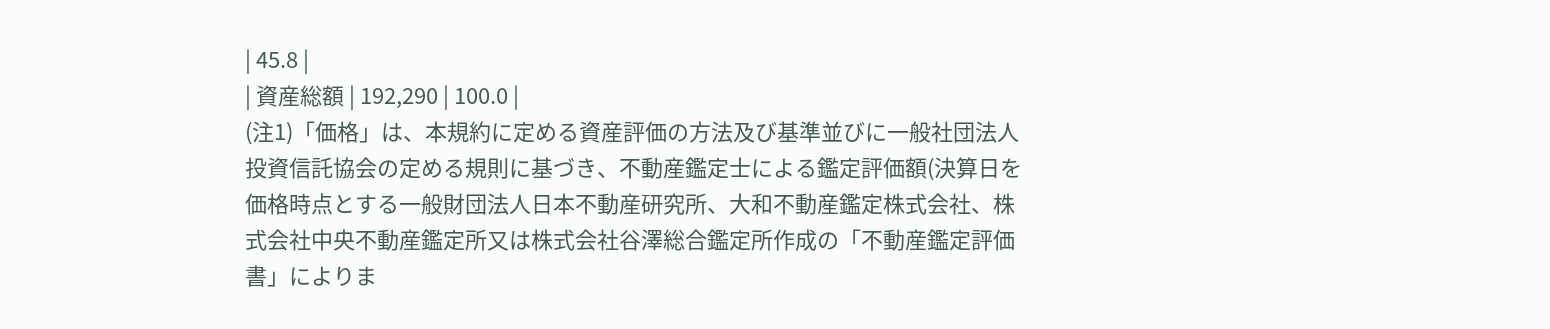| 45.8 |
| 資産総額 | 192,290 | 100.0 |
(注1)「価格」は、本規約に定める資産評価の方法及び基準並びに一般社団法人投資信託協会の定める規則に基づき、不動産鑑定士による鑑定評価額(決算日を価格時点とする一般財団法人日本不動産研究所、大和不動産鑑定株式会社、株式会社中央不動産鑑定所又は株式会社谷澤総合鑑定所作成の「不動産鑑定評価書」によりま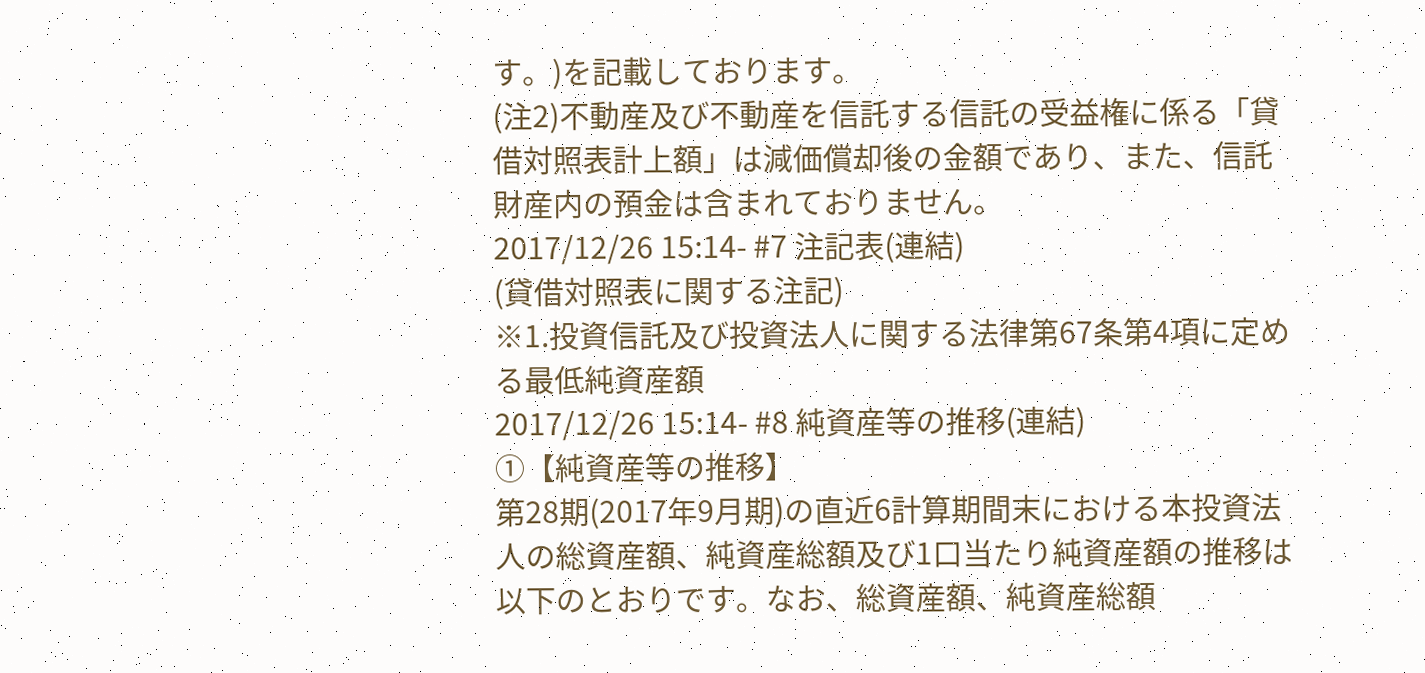す。)を記載しております。
(注2)不動産及び不動産を信託する信託の受益権に係る「貸借対照表計上額」は減価償却後の金額であり、また、信託財産内の預金は含まれておりません。
2017/12/26 15:14- #7 注記表(連結)
(貸借対照表に関する注記)
※1.投資信託及び投資法人に関する法律第67条第4項に定める最低純資産額
2017/12/26 15:14- #8 純資産等の推移(連結)
①【純資産等の推移】
第28期(2017年9月期)の直近6計算期間末における本投資法人の総資産額、純資産総額及び1口当たり純資産額の推移は以下のとおりです。なお、総資産額、純資産総額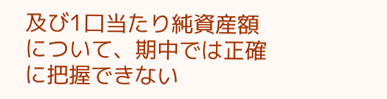及び1口当たり純資産額について、期中では正確に把握できない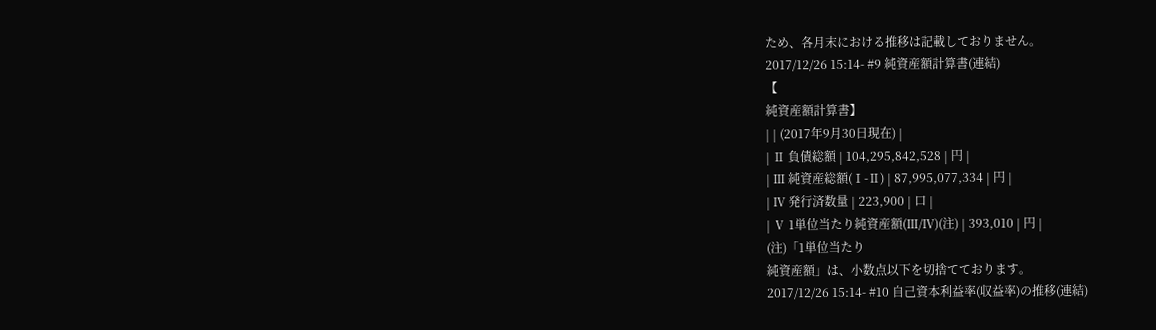ため、各月末における推移は記載しておりません。
2017/12/26 15:14- #9 純資産額計算書(連結)
【
純資産額計算書】
| | (2017年9月30日現在) |
| Ⅱ 負債総額 | 104,295,842,528 | 円 |
| Ⅲ 純資産総額(Ⅰ-Ⅱ) | 87,995,077,334 | 円 |
| Ⅳ 発行済数量 | 223,900 | 口 |
| Ⅴ 1単位当たり純資産額(Ⅲ/Ⅳ)(注) | 393,010 | 円 |
(注)「1単位当たり
純資産額」は、小数点以下を切捨てております。
2017/12/26 15:14- #10 自己資本利益率(収益率)の推移(連結)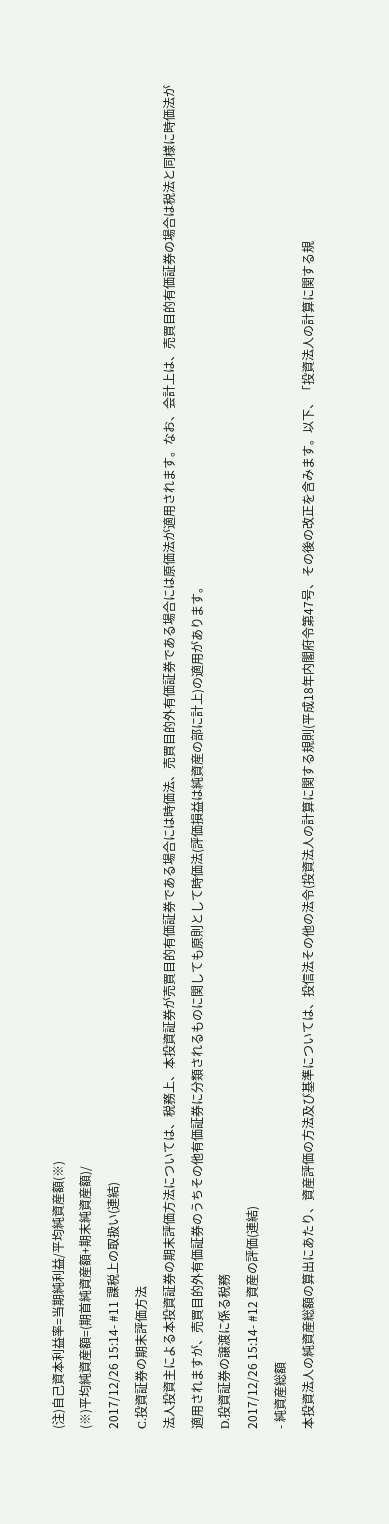(注)自己資本利益率=当期純利益/平均純資産額(※)
(※)平均純資産額=(期首純資産額+期末純資産額)/
2017/12/26 15:14- #11 課税上の取扱い(連結)
C.投資証券の期末評価方法
法人投資主による本投資証券の期末評価方法については、税務上、本投資証券が売買目的有価証券である場合には時価法、売買目的外有価証券である場合には原価法が適用されます。なお、会計上は、売買目的有価証券の場合は税法と同様に時価法が適用されますが、売買目的外有価証券のうちその他有価証券に分類されるものに関しても原則として時価法(評価損益は純資産の部に計上)の適用があります。
D.投資証券の譲渡に係る税務
2017/12/26 15:14- #12 資産の評価(連結)
- 純資産総額
本投資法人の純資産総額の算出にあたり、資産評価の方法及び基準については、投信法その他の法令(投資法人の計算に関する規則(平成18年内閣府令第47号、その後の改正を含みます。以下、「投資法人の計算に関する規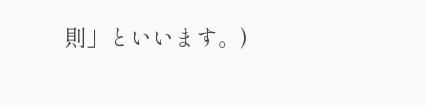則」といいます。)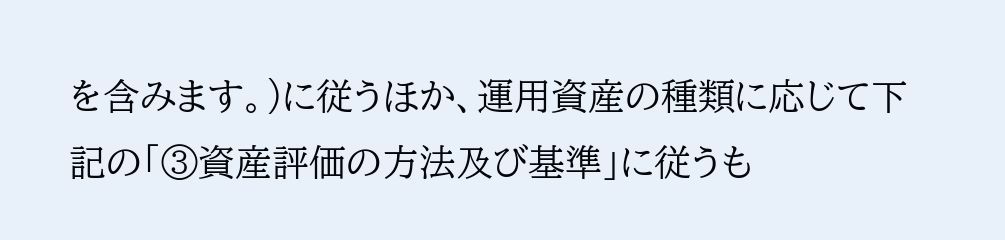を含みます。)に従うほか、運用資産の種類に応じて下記の「③資産評価の方法及び基準」に従うも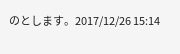のとします。2017/12/26 15:14